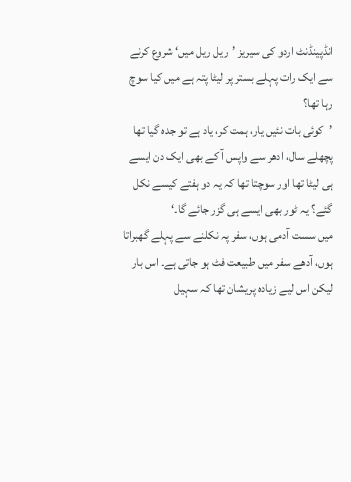انڈپینڈنٹ اردو کی سیریز ’ریل ریل میں‘ شروع کرنے سے ایک رات پہلے بستر پر لیٹا پتہ ہے میں کیا سوچ رہا تھا؟
’کوئی بات نئیں یار، ہمت کر، یاد ہے تو جدہ گیا تھا پچھلے سال، ادھر سے واپس آ کے بھی ایک دن ایسے ہی لیٹا تھا اور سوچتا تھا کہ یہ دو ہفتے کیسے نکل گئے؟ یہ ٹور بھی ایسے ہی گزر جائے گا۔‘
میں سست آدمی ہوں، سفر پہ نکلنے سے پہلے گھبراتا ہوں، آدھے سفر میں طبیعت فٹ ہو جاتی ہے۔ اس بار لیکن اس لیے زیادہ پریشان تھا کہ سہیل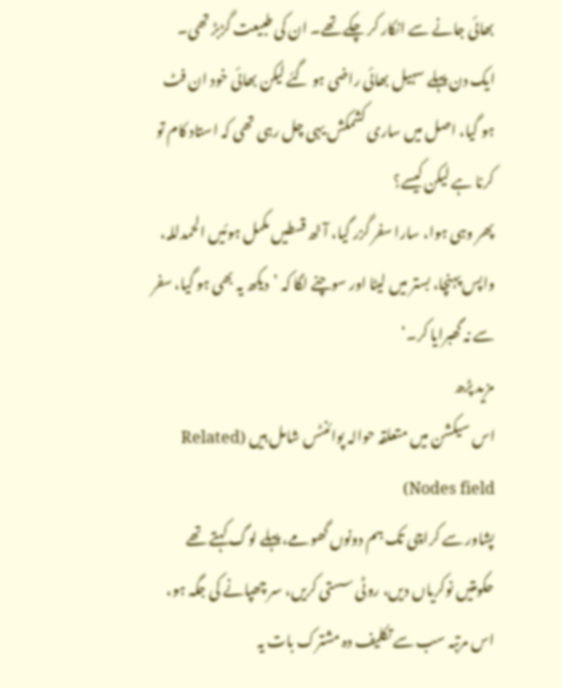بھائی جانے سے انکار کر چکے تھے۔ ان کی طبیعت گڑبڑ تھی۔
ایک دن پہلے سہیل بھائی راضی ہو گئے لیکن بھائی خود ان فٹ ہو گیا، اصل میں ساری کشمکش یہی چل رہی تھی کہ استاد کام تو کرنا ہے لیکن کیسے؟
پھر وہی ہوا، سارا سفر گزر گیا، آٹھ قسطیں مکمل ہوئیں الحمدللہ، واپس پہنچا، بستر میں لیٹا اور سوچنے لگا کہ ’دیکھ یہ بھی ہو گیا، سفر سے نہ گھبرایا کر۔‘
مزید پڑھ
اس سیکشن میں متعلقہ حوالہ پوائنٹس شامل ہیں (Related Nodes field)
پشاور سے کراچی تک ہم دونوں گھومے، پہلے لوگ کہتے تھے حکومتیں نوکریاں دیں، روٹی سستی کریں، سر چھپانے کی جگہ ہو، اس مرتبہ سب سے تکلیف دہ مشترک بات یہ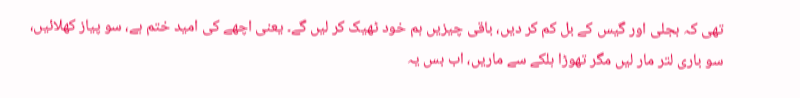تھی کہ بجلی اور گیس کے بل کم کر دیں، باقی چیزیں ہم خود ٹھیک کر لیں گے۔ یعنی اچھے کی امید ختم ہے، سو پیاز کھلائیں، سو باری لتر مار لیں مگر تھوڑا ہلکے سے ماریں، اب بس یہ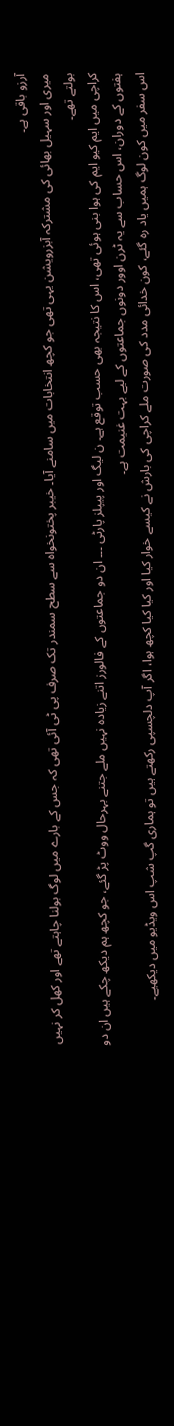آرزو باقی ہے۔
میری اور سہیل بھائی کی مشترکہ آبزرویشن یہی تھی جو کچھ انتخابات میں سامنے آیا۔ خیبر پختونخواہ سے سطح سمندر تک صرف پی ٹی آئی تھی کہ جس کے بارے میں لوگ بولنا چاہتے تھے اور کھل کر نہیں بولتے تھے۔
کراچی میں ایم کیو ایم کی ہوا بنی ہوئی تھی، اس کا نتیجہ بھی حسب توقع ہے۔ ن لیگ اور پیپلز پارٹی ۔۔۔ ان دو جماعتوں کے فالورز اتنے زیادہ نہیں ملے جتنے بہرحال ووٹ پڑ گئے، جو کچھ ہم دیکھ چکے ہیں ان دو ہفتوں کے دوران، اس حساب سے یہ ٹرن اوور دونوں جماعتوں کے لیے بہت غنیمت ہے۔
اس سفر میں کون لوگ ہمیں یاد رہ گئے، کون خدائی مدد کی صورت ملے کراچی کی بارش نے کیسے خوار کیا اور کیا کیا کچھ ہوا، اگر آپ دلچسپی رکھتے ہیں تو ہماری گپ شپ اس ویڈیو میں دیکھیے۔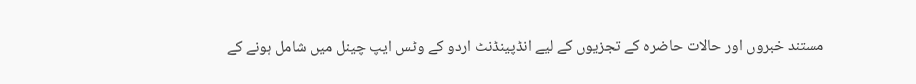مستند خبروں اور حالات حاضرہ کے تجزیوں کے لیے انڈپینڈنٹ اردو کے وٹس ایپ چینل میں شامل ہونے کے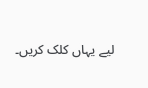لیے یہاں کلک کریں۔